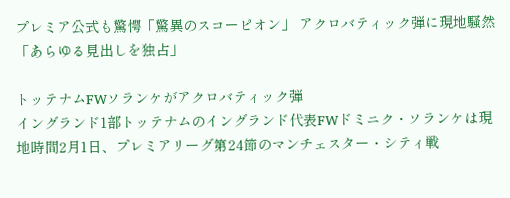プレミア公式も驚愕「驚異のスコーピオン」 アクロバティック弾に現地騒然「あらゆる見出しを独占」

トッテナムFWソランケがアクロバティック弾
イングランド1部トッテナムのイングランド代表FWドミニク・ソランケは現地時間2月1日、プレミアリーグ第24節のマンチェスター・シティ戦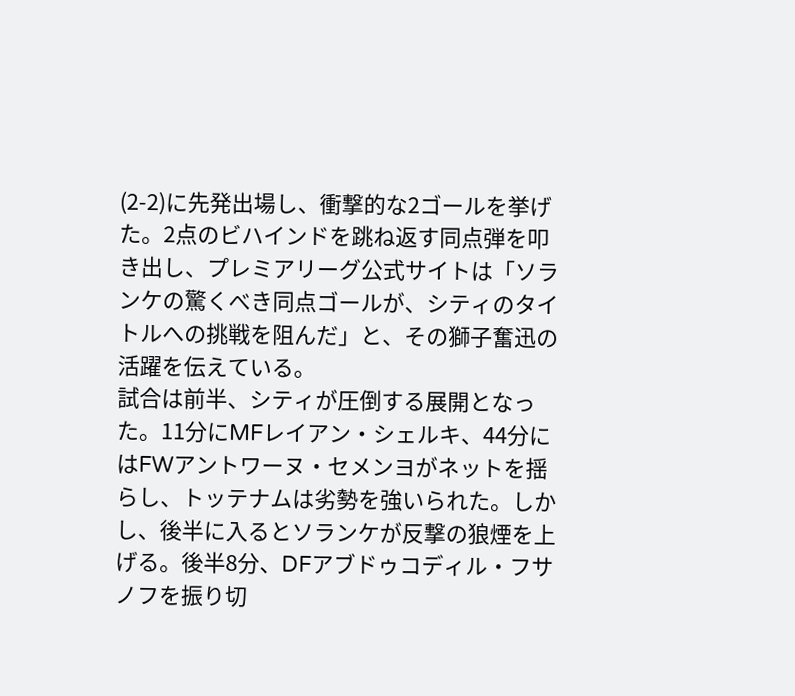(2-2)に先発出場し、衝撃的な2ゴールを挙げた。2点のビハインドを跳ね返す同点弾を叩き出し、プレミアリーグ公式サイトは「ソランケの驚くべき同点ゴールが、シティのタイトルへの挑戦を阻んだ」と、その獅子奮迅の活躍を伝えている。
試合は前半、シティが圧倒する展開となった。11分にMFレイアン・シェルキ、44分にはFWアントワーヌ・セメンヨがネットを揺らし、トッテナムは劣勢を強いられた。しかし、後半に入るとソランケが反撃の狼煙を上げる。後半8分、DFアブドゥコディル・フサノフを振り切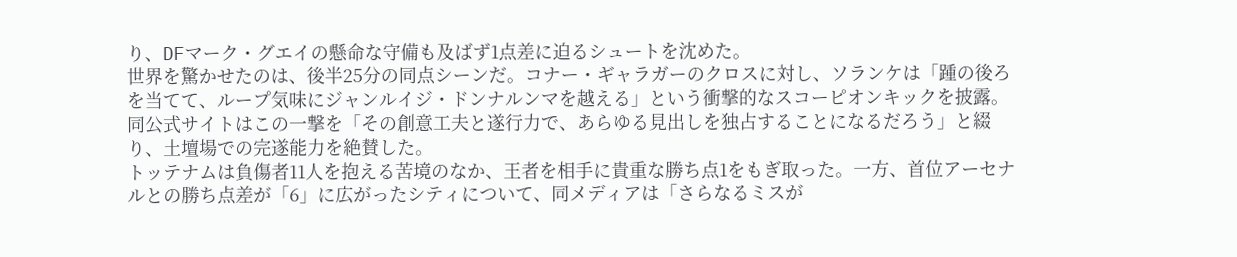り、DFマーク・グエイの懸命な守備も及ばず1点差に迫るシュートを沈めた。
世界を驚かせたのは、後半25分の同点シーンだ。コナー・ギャラガーのクロスに対し、ソランケは「踵の後ろを当てて、ループ気味にジャンルイジ・ドンナルンマを越える」という衝撃的なスコーピオンキックを披露。同公式サイトはこの一撃を「その創意工夫と遂行力で、あらゆる見出しを独占することになるだろう」と綴り、土壇場での完遂能力を絶賛した。
トッテナムは負傷者11人を抱える苦境のなか、王者を相手に貴重な勝ち点1をもぎ取った。一方、首位アーセナルとの勝ち点差が「6」に広がったシティについて、同メディアは「さらなるミスが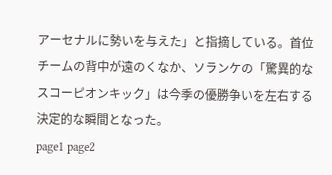アーセナルに勢いを与えた」と指摘している。首位チームの背中が遠のくなか、ソランケの「驚異的なスコーピオンキック」は今季の優勝争いを左右する決定的な瞬間となった。
page1 page2